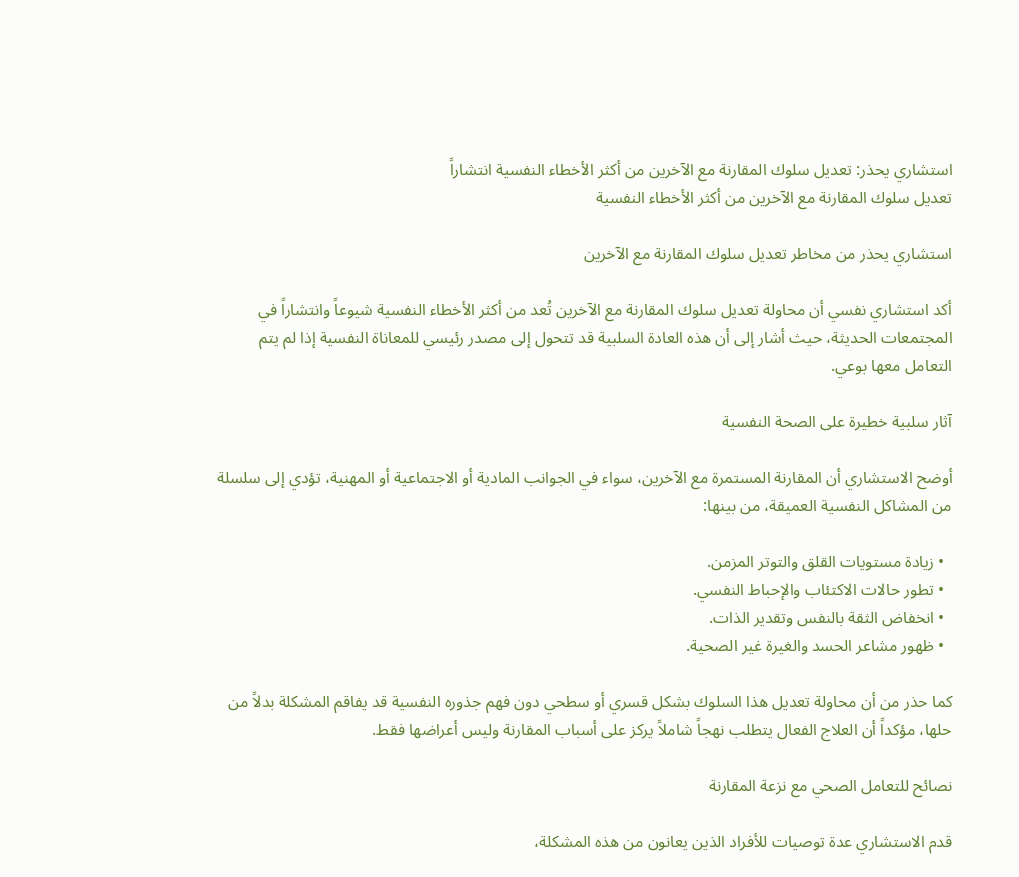استشاري يحذر: تعديل سلوك المقارنة مع الآخرين من أكثر الأخطاء النفسية انتشاراً
تعديل سلوك المقارنة مع الآخرين من أكثر الأخطاء النفسية

استشاري يحذر من مخاطر تعديل سلوك المقارنة مع الآخرين

أكد استشاري نفسي أن محاولة تعديل سلوك المقارنة مع الآخرين تُعد من أكثر الأخطاء النفسية شيوعاً وانتشاراً في المجتمعات الحديثة، حيث أشار إلى أن هذه العادة السلبية قد تتحول إلى مصدر رئيسي للمعاناة النفسية إذا لم يتم التعامل معها بوعي.

آثار سلبية خطيرة على الصحة النفسية

أوضح الاستشاري أن المقارنة المستمرة مع الآخرين، سواء في الجوانب المادية أو الاجتماعية أو المهنية، تؤدي إلى سلسلة من المشاكل النفسية العميقة، من بينها:

  • زيادة مستويات القلق والتوتر المزمن.
  • تطور حالات الاكتئاب والإحباط النفسي.
  • انخفاض الثقة بالنفس وتقدير الذات.
  • ظهور مشاعر الحسد والغيرة غير الصحية.

كما حذر من أن محاولة تعديل هذا السلوك بشكل قسري أو سطحي دون فهم جذوره النفسية قد يفاقم المشكلة بدلاً من حلها، مؤكداً أن العلاج الفعال يتطلب نهجاً شاملاً يركز على أسباب المقارنة وليس أعراضها فقط.

نصائح للتعامل الصحي مع نزعة المقارنة

قدم الاستشاري عدة توصيات للأفراد الذين يعانون من هذه المشكلة،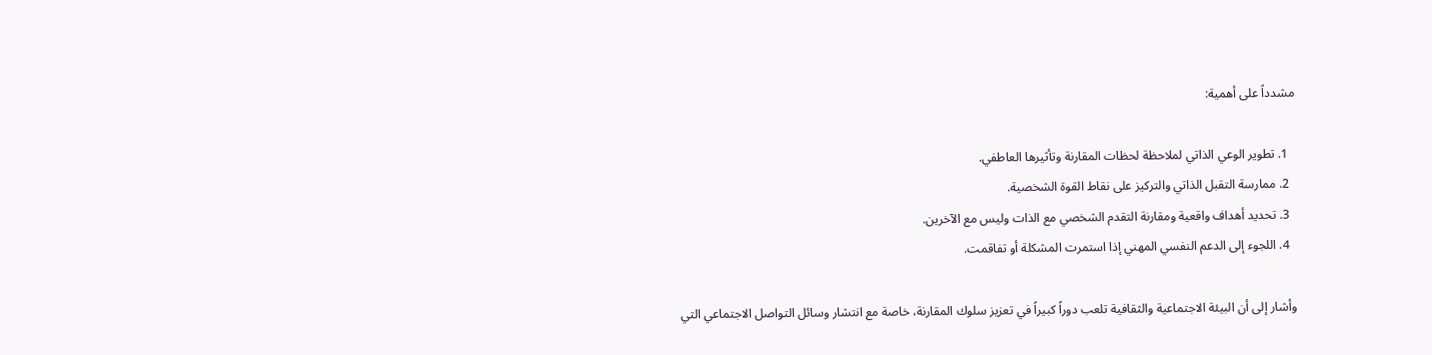مشدداً على أهمية:

  1. تطوير الوعي الذاتي لملاحظة لحظات المقارنة وتأثيرها العاطفي.
  2. ممارسة التقبل الذاتي والتركيز على نقاط القوة الشخصية.
  3. تحديد أهداف واقعية ومقارنة التقدم الشخصي مع الذات وليس مع الآخرين.
  4. اللجوء إلى الدعم النفسي المهني إذا استمرت المشكلة أو تفاقمت.

وأشار إلى أن البيئة الاجتماعية والثقافية تلعب دوراً كبيراً في تعزيز سلوك المقارنة، خاصة مع انتشار وسائل التواصل الاجتماعي التي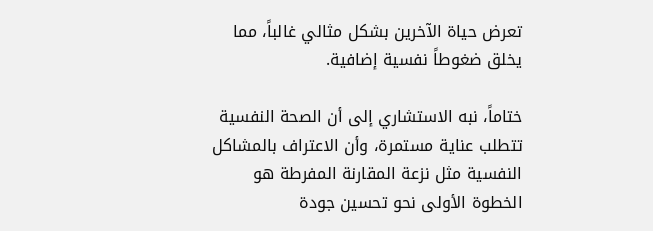تعرض حياة الآخرين بشكل مثالي غالباً، مما يخلق ضغوطاً نفسية إضافية.

ختاماً، نبه الاستشاري إلى أن الصحة النفسية تتطلب عناية مستمرة، وأن الاعتراف بالمشاكل النفسية مثل نزعة المقارنة المفرطة هو الخطوة الأولى نحو تحسين جودة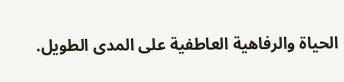الحياة والرفاهية العاطفية على المدى الطويل.